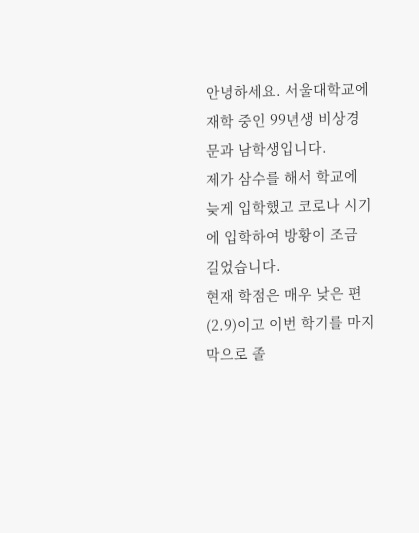안녕하세요. 서울대학교에 재학 중인 99년생 비상경 문과 남학생입니다.
제가 삼수를 해서 학교에 늦게 입학했고 코로나 시기에 입학하여 방황이 조금 길었습니다.
현재 학점은 매우 낮은 편(2.9)이고 이번 학기를 마지막으로 졸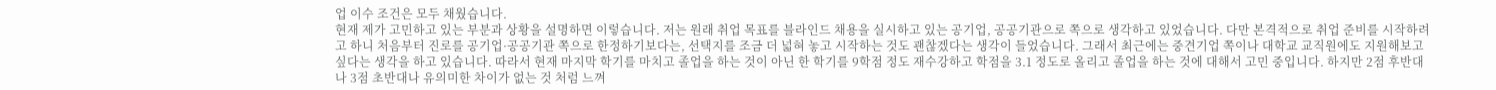업 이수 조건은 모두 채웠습니다.
현재 제가 고민하고 있는 부분과 상황을 설명하면 이렇습니다. 저는 원래 취업 목표를 블라인드 채용을 실시하고 있는 공기업, 공공기관으로 쪽으로 생각하고 있었습니다. 다만 본격적으로 취업 준비를 시작하려고 하니 처음부터 진로를 공기업·공공기관 쪽으로 한정하기보다는, 선택지를 조금 더 넓혀 놓고 시작하는 것도 괜찮겠다는 생각이 들었습니다. 그래서 최근에는 중견기업 쪽이나 대학교 교직원에도 지원해보고 싶다는 생각을 하고 있습니다. 따라서 현재 마지막 학기를 마치고 졸업을 하는 것이 아닌 한 학기를 9학점 정도 재수강하고 학점을 3.1 정도로 올리고 졸업을 하는 것에 대해서 고민 중입니다. 하지만 2점 후반대나 3점 초반대나 유의미한 차이가 없는 것 처럼 느껴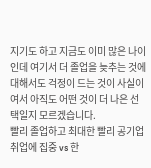지기도 하고 지금도 이미 많은 나이인데 여기서 더 졸업을 늦추는 것에 대해서도 걱정이 드는 것이 사실이여서 아직도 어떤 것이 더 나은 선택일지 모르겠습니다.
빨리 졸업하고 최대한 빨리 공기업 취업에 집중 vs 한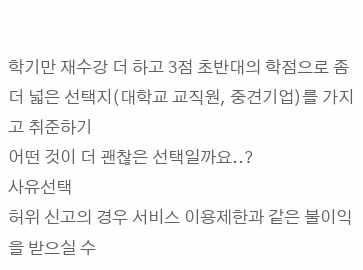학기만 재수강 더 하고 3점 초반대의 학점으로 좀 더 넓은 선택지(대학교 교직원, 중견기업)를 가지고 취준하기
어떤 것이 더 괜찮은 선택일까요..?
사유선택
허위 신고의 경우 서비스 이용제한과 같은 불이익을 받으실 수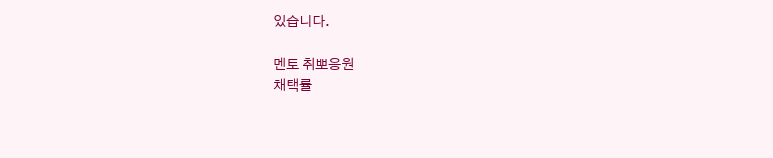있습니다.

멘토 취뽀응원
채택률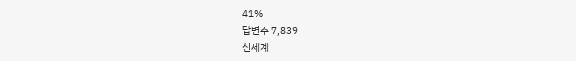41%
답변수 7,839
신세계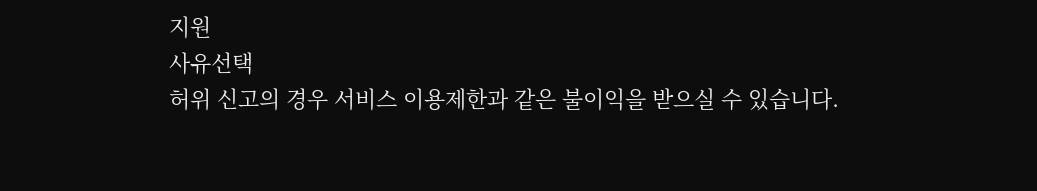지원
사유선택
허위 신고의 경우 서비스 이용제한과 같은 불이익을 받으실 수 있습니다.